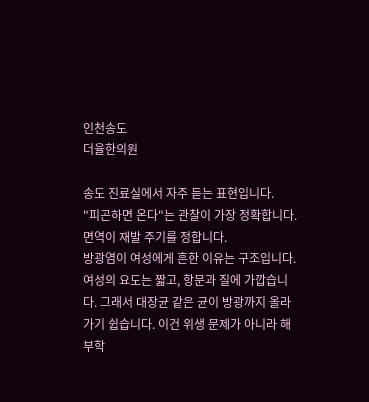인천송도
더율한의원

송도 진료실에서 자주 듣는 표현입니다.
"피곤하면 온다"는 관찰이 가장 정확합니다. 면역이 재발 주기를 정합니다.
방광염이 여성에게 흔한 이유는 구조입니다. 여성의 요도는 짧고, 항문과 질에 가깝습니다. 그래서 대장균 같은 균이 방광까지 올라가기 쉽습니다. 이건 위생 문제가 아니라 해부학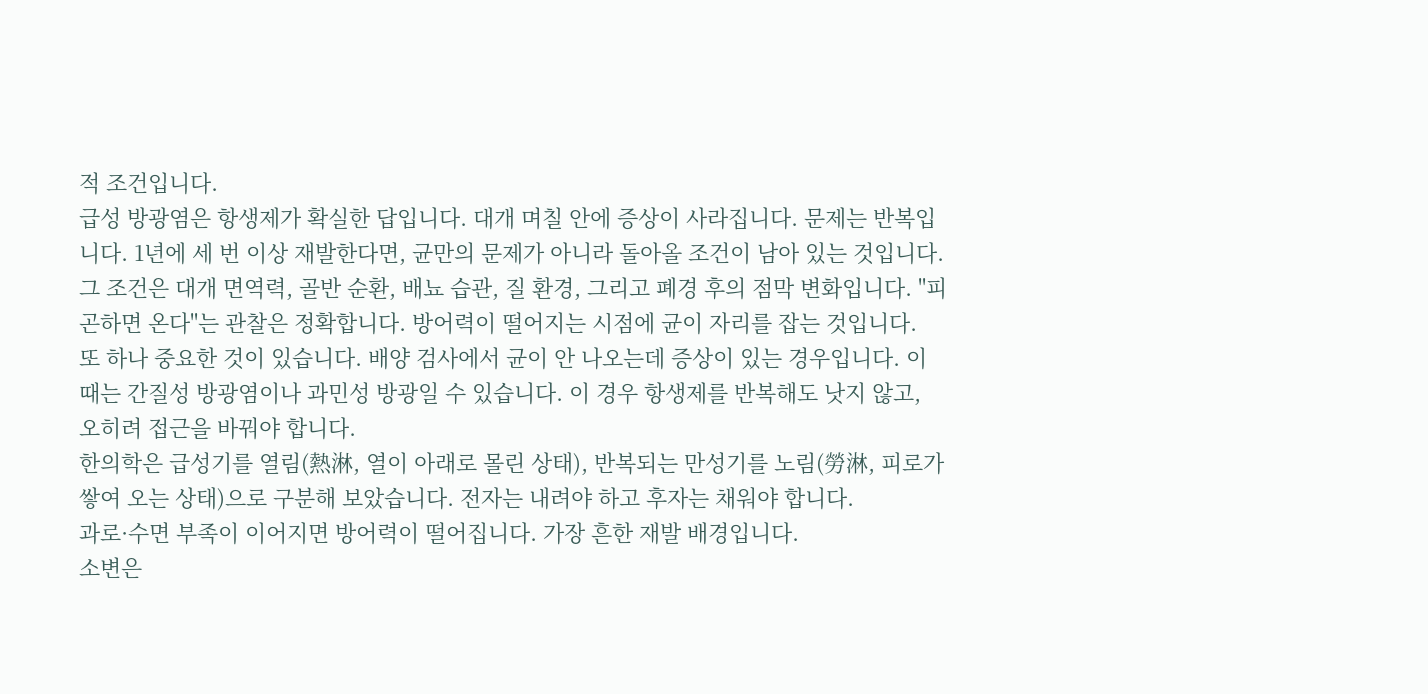적 조건입니다.
급성 방광염은 항생제가 확실한 답입니다. 대개 며칠 안에 증상이 사라집니다. 문제는 반복입니다. 1년에 세 번 이상 재발한다면, 균만의 문제가 아니라 돌아올 조건이 남아 있는 것입니다.
그 조건은 대개 면역력, 골반 순환, 배뇨 습관, 질 환경, 그리고 폐경 후의 점막 변화입니다. "피곤하면 온다"는 관찰은 정확합니다. 방어력이 떨어지는 시점에 균이 자리를 잡는 것입니다.
또 하나 중요한 것이 있습니다. 배양 검사에서 균이 안 나오는데 증상이 있는 경우입니다. 이때는 간질성 방광염이나 과민성 방광일 수 있습니다. 이 경우 항생제를 반복해도 낫지 않고, 오히려 접근을 바꿔야 합니다.
한의학은 급성기를 열림(熱淋, 열이 아래로 몰린 상태), 반복되는 만성기를 노림(勞淋, 피로가 쌓여 오는 상태)으로 구분해 보았습니다. 전자는 내려야 하고 후자는 채워야 합니다.
과로·수면 부족이 이어지면 방어력이 떨어집니다. 가장 흔한 재발 배경입니다.
소변은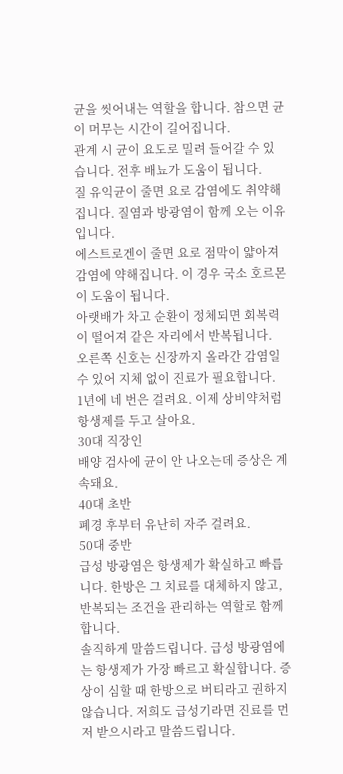균을 씻어내는 역할을 합니다. 참으면 균이 머무는 시간이 길어집니다.
관계 시 균이 요도로 밀려 들어갈 수 있습니다. 전후 배뇨가 도움이 됩니다.
질 유익균이 줄면 요로 감염에도 취약해집니다. 질염과 방광염이 함께 오는 이유입니다.
에스트로겐이 줄면 요로 점막이 얇아져 감염에 약해집니다. 이 경우 국소 호르몬이 도움이 됩니다.
아랫배가 차고 순환이 정체되면 회복력이 떨어져 같은 자리에서 반복됩니다.
오른쪽 신호는 신장까지 올라간 감염일 수 있어 지체 없이 진료가 필요합니다.
1년에 네 번은 걸려요. 이제 상비약처럼 항생제를 두고 살아요.
30대 직장인
배양 검사에 균이 안 나오는데 증상은 계속돼요.
40대 초반
폐경 후부터 유난히 자주 걸려요.
50대 중반
급성 방광염은 항생제가 확실하고 빠릅니다. 한방은 그 치료를 대체하지 않고, 반복되는 조건을 관리하는 역할로 함께합니다.
솔직하게 말씀드립니다. 급성 방광염에는 항생제가 가장 빠르고 확실합니다. 증상이 심할 때 한방으로 버티라고 권하지 않습니다. 저희도 급성기라면 진료를 먼저 받으시라고 말씀드립니다.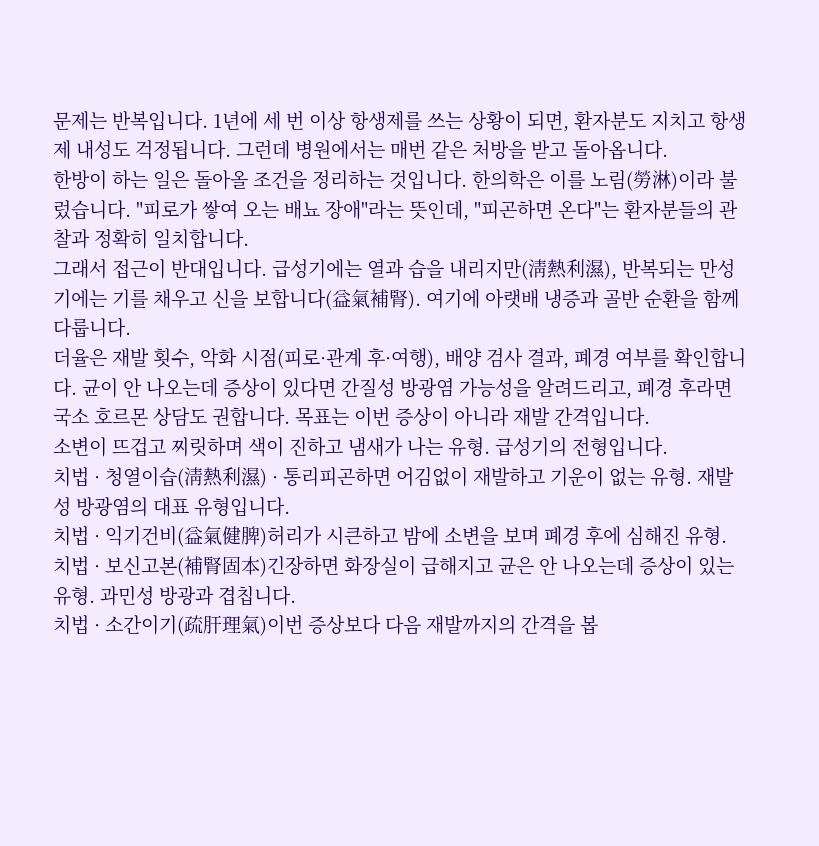문제는 반복입니다. 1년에 세 번 이상 항생제를 쓰는 상황이 되면, 환자분도 지치고 항생제 내성도 걱정됩니다. 그런데 병원에서는 매번 같은 처방을 받고 돌아옵니다.
한방이 하는 일은 돌아올 조건을 정리하는 것입니다. 한의학은 이를 노림(勞淋)이라 불렀습니다. "피로가 쌓여 오는 배뇨 장애"라는 뜻인데, "피곤하면 온다"는 환자분들의 관찰과 정확히 일치합니다.
그래서 접근이 반대입니다. 급성기에는 열과 습을 내리지만(淸熱利濕), 반복되는 만성기에는 기를 채우고 신을 보합니다(益氣補腎). 여기에 아랫배 냉증과 골반 순환을 함께 다룹니다.
더율은 재발 횟수, 악화 시점(피로·관계 후·여행), 배양 검사 결과, 폐경 여부를 확인합니다. 균이 안 나오는데 증상이 있다면 간질성 방광염 가능성을 알려드리고, 폐경 후라면 국소 호르몬 상담도 권합니다. 목표는 이번 증상이 아니라 재발 간격입니다.
소변이 뜨겁고 찌릿하며 색이 진하고 냄새가 나는 유형. 급성기의 전형입니다.
치법 · 청열이습(淸熱利濕) · 통리피곤하면 어김없이 재발하고 기운이 없는 유형. 재발성 방광염의 대표 유형입니다.
치법 · 익기건비(益氣健脾)허리가 시큰하고 밤에 소변을 보며 폐경 후에 심해진 유형.
치법 · 보신고본(補腎固本)긴장하면 화장실이 급해지고 균은 안 나오는데 증상이 있는 유형. 과민성 방광과 겹칩니다.
치법 · 소간이기(疏肝理氣)이번 증상보다 다음 재발까지의 간격을 봅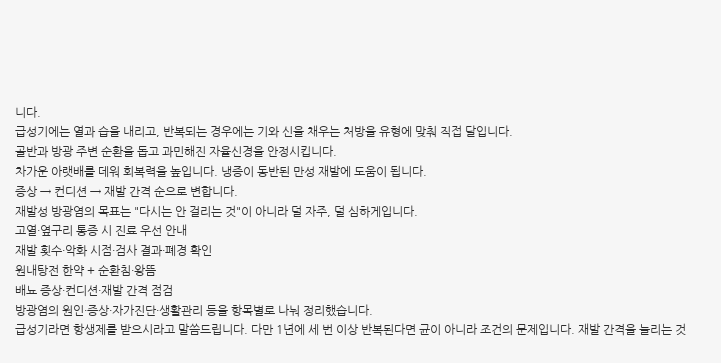니다.
급성기에는 열과 습을 내리고, 반복되는 경우에는 기와 신을 채우는 처방을 유형에 맞춰 직접 달입니다.
골반과 방광 주변 순환을 돕고 과민해진 자율신경을 안정시킵니다.
차가운 아랫배를 데워 회복력을 높입니다. 냉증이 동반된 만성 재발에 도움이 됩니다.
증상 → 컨디션 → 재발 간격 순으로 변합니다.
재발성 방광염의 목표는 "다시는 안 걸리는 것"이 아니라 덜 자주, 덜 심하게입니다.
고열·옆구리 통증 시 진료 우선 안내
재발 횟수·악화 시점·검사 결과·폐경 확인
원내탕전 한약 + 순환침·왕뜸
배뇨 증상·컨디션·재발 간격 점검
방광염의 원인·증상·자가진단·생활관리 등을 항목별로 나눠 정리했습니다.
급성기라면 항생제를 받으시라고 말씀드립니다. 다만 1년에 세 번 이상 반복된다면 균이 아니라 조건의 문제입니다. 재발 간격을 늘리는 것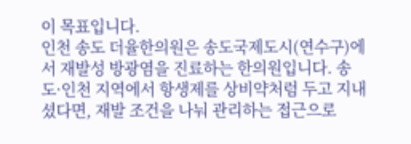이 목표입니다.
인천 송도 더율한의원은 송도국제도시(연수구)에서 재발성 방광염을 진료하는 한의원입니다. 송도·인천 지역에서 항생제를 상비약처럼 두고 지내셨다면, 재발 조건을 나눠 관리하는 접근으로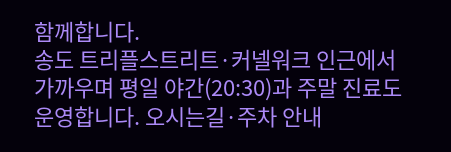함께합니다.
송도 트리플스트리트·커넬워크 인근에서 가까우며 평일 야간(20:30)과 주말 진료도 운영합니다. 오시는길·주차 안내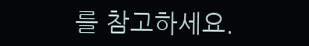를 참고하세요.